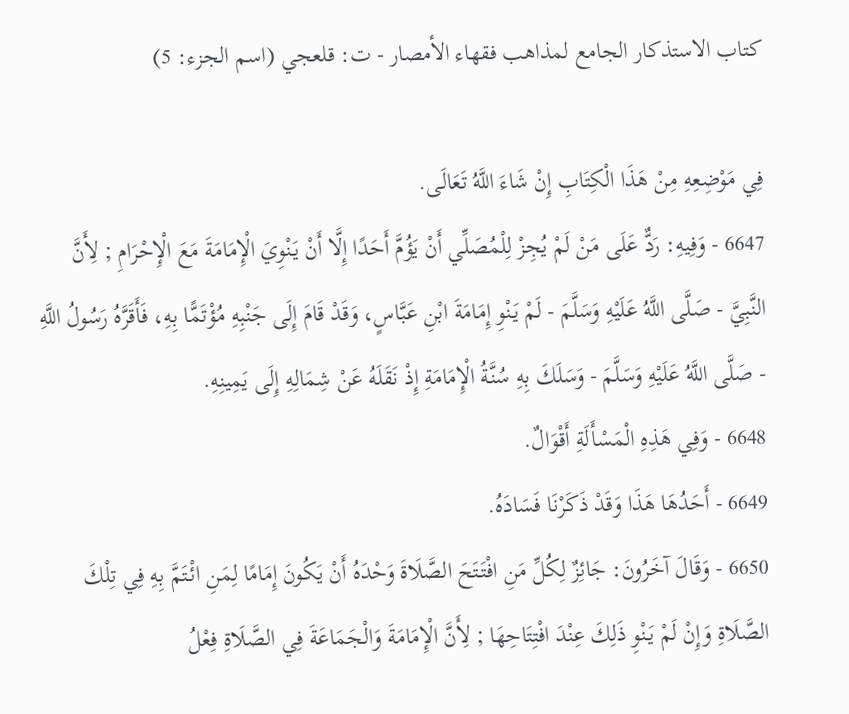كتاب الاستذكار الجامع لمذاهب فقهاء الأمصار - ت: قلعجي (اسم الجزء: 5)

فِي مَوْضِعِهِ مِنْ هَذَا الْكِتَابِ إِنْ شَاءَ اللَّهُ تَعَالَى.
6647 - وَفِيهِ: رَدٌّ عَلَى مَنْ لَمْ يُجِزْ لِلْمُصَلِّي أَنْ يَؤُمَّ أَحَدًا إِلَّا أَنْ يَنْوِيَ الْإِمَامَةَ مَعَ الْإِحْرَامِ ; لِأَنَّ النَّبِيَّ - صَلَّى اللَّهُ عَلَيْهِ وَسَلَّمَ - لَمْ يَنْوِ إِمَامَةَ ابْنِ عَبَّاسٍ، وَقَدْ قَامَ إِلَى جَنْبِهِ مُؤْتَمًّا بِهِ، فَأَقَرَّهُ رَسُولُ اللَّهِ - صَلَّى اللَّهُ عَلَيْهِ وَسَلَّمَ - وَسَلَكَ بِهِ سُنَّةُ الْإِمَامَةِ إِذْ نَقَلَهُ عَنْ شِمَالِهِ إِلَى يَمِينِهِ.
6648 - وَفِي هَذِهِ الْمَسْأَلَةِ أَقْوَالٌ.
6649 - أَحَدُهَا هَذَا وَقَدْ ذَكَرْنَا فَسَادَهُ.
6650 - وَقَالَ آخَرُونَ: جَائِزٌ لِكُلِّ مَنِ افْتَتَحَ الصَّلَاةَ وَحْدَهُ أَنْ يَكُونَ إِمَامًا لِمَنِ ائْتَمَّ بِهِ فِي تِلْكَ الصَّلَاةِ وَإِنْ لَمْ يَنْوِ ذَلِكَ عِنْدَ افْتِتَاحِهَا ; لِأَنَّ الْإِمَامَةَ وَالْجَمَاعَةَ فِي الصَّلَاةِ فِعْلُ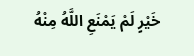خَيْرٍ لَمْ يَمْنَعِ اللَّهُ مِنْهُ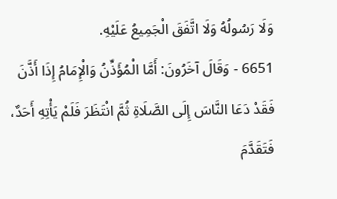وَلَا رَسُولُهُ وَلَا اتَّفَقَ الْجَمِيعُ عَلَيْهِ.
6651 - وَقَالَ آخَرُونَ: أَمَّا الْمُؤَذِّنُ وَالْإِمَامُ إِذَا أَذَّنَ فَقَدْ دَعَا النَّاسَ إِلَى الصَّلَاةِ ثُمَّ انْتَظَرَ فَلَمْ يَأْتِهِ أَحَدٌ، فَتَقَدَّمَ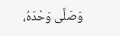وَصَلَّى وَحْدَهُ،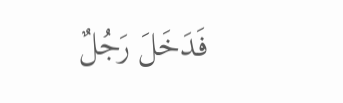فَدَخَلَ رَجُلٌ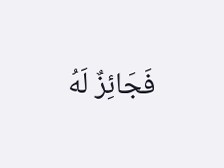فَجَائِزٌ لَهُ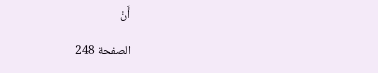أَنْ

الصفحة 248